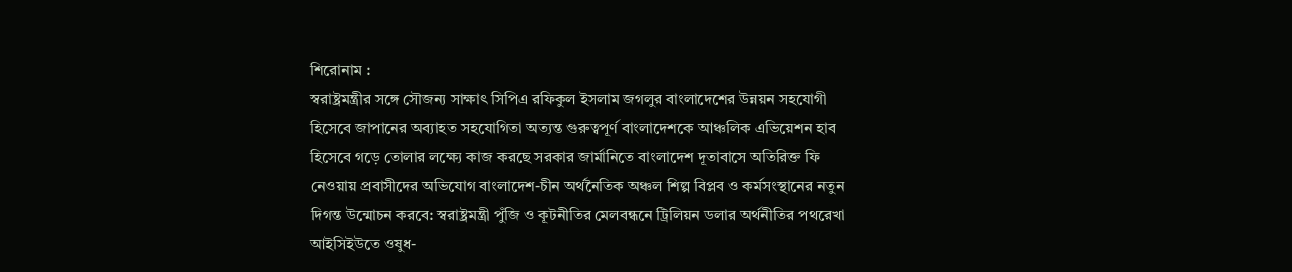শিরোনাম :
স্বরাষ্ট্রমন্ত্রীর সঙ্গে সৌজন্য সাক্ষাৎ সিপিএ রফিকুল ইসলাম জগলুর বাংলাদেশের উন্নয়ন সহযোগী হিসেবে জাপানের অব্যাহত সহযোগিতা অত্যন্ত গুরুত্বপূর্ণ বাংলাদেশকে আঞ্চলিক এভিয়েশন হাব হিসেবে গড়ে তোলার লক্ষ্যে কাজ করছে সরকার জার্মানিতে বাংলাদেশ দূতাবাসে অতিরিক্ত ফি নেওয়ায় প্রবাসীদের অভিযোগ বাংলাদেশ-চীন অর্থনৈতিক অঞ্চল শিল্প বিপ্লব ও কর্মসংস্থানের নতুন দিগন্ত উন্মোচন করবে: স্বরাষ্ট্রমন্ত্রী পুঁজি ও কূটনীতির মেলবন্ধনে ট্রিলিয়ন ডলার অর্থনীতির পথরেখা আইসিইউতে ওষুধ-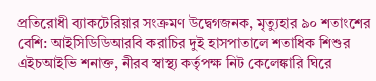প্রতিরোধী ব্যাকটেরিয়ার সংক্রমণ উদ্বেগজনক, মৃত্যুহার ৯০ শতাংশের বেশি: আইসিডিডিআরবি করাচির দুই হাসপাতালে শতাধিক শিশুর এইচআইভি শনাক্ত, নীরব স্বাস্থ্য কর্তৃপক্ষ নিট কেলেঙ্কারি ঘিরে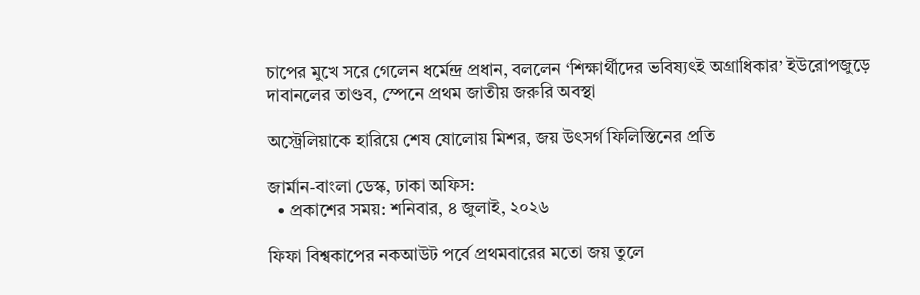চাপের মুখে সরে গেলেন ধর্মেন্দ্র প্রধান, বললেন ‘শিক্ষার্থীদের ভবিষ্যৎই অগ্রাধিকার’ ইউরোপজুড়ে দাবানলের তাণ্ডব, স্পেনে প্রথম জাতীয় জরুরি অবস্থা

অস্ট্রেলিয়াকে হারিয়ে শেষ ষোলোয় মিশর, জয় উৎসর্গ ফিলিস্তিনের প্রতি

জার্মান-বাংলা ডেস্ক, ঢাকা অফিস:
  • প্রকাশের সময়: শনিবার, ৪ জুলাই, ২০২৬

ফিফা বিশ্বকাপের নকআউট পর্বে প্রথমবারের মতো জয় তুলে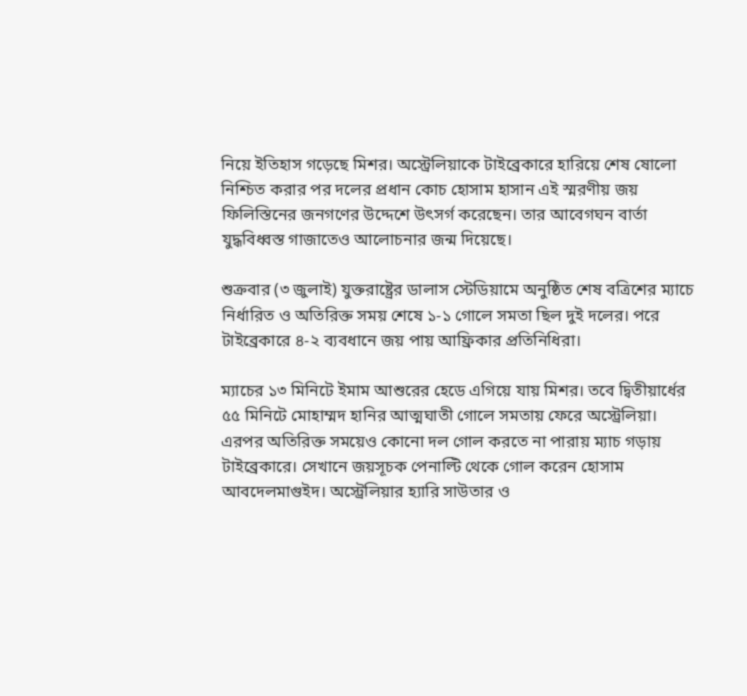নিয়ে ইতিহাস গড়েছে মিশর। অস্ট্রেলিয়াকে টাইব্রেকারে হারিয়ে শেষ ষোলো নিশ্চিত করার পর দলের প্রধান কোচ হোসাম হাসান এই স্মরণীয় জয় ফিলিস্তিনের জনগণের উদ্দেশে উৎসর্গ করেছেন। তার আবেগঘন বার্তা যুদ্ধবিধ্বস্ত গাজাতেও আলোচনার জন্ম দিয়েছে।

শুক্রবার (৩ জুলাই) যুক্তরাষ্ট্রের ডালাস স্টেডিয়ামে অনুষ্ঠিত শেষ বত্রিশের ম্যাচে নির্ধারিত ও অতিরিক্ত সময় শেষে ১-১ গোলে সমতা ছিল দুই দলের। পরে টাইব্রেকারে ৪-২ ব্যবধানে জয় পায় আফ্রিকার প্রতিনিধিরা।

ম্যাচের ১৩ মিনিটে ইমাম আশুরের হেডে এগিয়ে যায় মিশর। তবে দ্বিতীয়ার্ধের ৫৫ মিনিটে মোহাম্মদ হানির আত্মঘাতী গোলে সমতায় ফেরে অস্ট্রেলিয়া। এরপর অতিরিক্ত সময়েও কোনো দল গোল করতে না পারায় ম্যাচ গড়ায় টাইব্রেকারে। সেখানে জয়সূচক পেনাল্টি থেকে গোল করেন হোসাম আবদেলমাগুইদ। অস্ট্রেলিয়ার হ্যারি সাউতার ও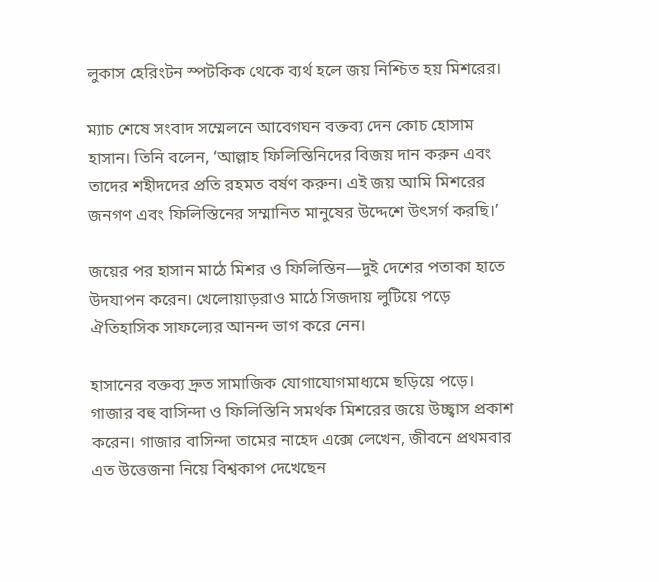লুকাস হেরিংটন স্পটকিক থেকে ব্যর্থ হলে জয় নিশ্চিত হয় মিশরের।

ম্যাচ শেষে সংবাদ সম্মেলনে আবেগঘন বক্তব্য দেন কোচ হোসাম হাসান। তিনি বলেন, ‘আল্লাহ ফিলিস্তিনিদের বিজয় দান করুন এবং তাদের শহীদদের প্রতি রহমত বর্ষণ করুন। এই জয় আমি মিশরের জনগণ এবং ফিলিস্তিনের সম্মানিত মানুষের উদ্দেশে উৎসর্গ করছি।’

জয়ের পর হাসান মাঠে মিশর ও ফিলিস্তিন—দুই দেশের পতাকা হাতে উদযাপন করেন। খেলোয়াড়রাও মাঠে সিজদায় লুটিয়ে পড়ে ঐতিহাসিক সাফল্যের আনন্দ ভাগ করে নেন।

হাসানের বক্তব্য দ্রুত সামাজিক যোগাযোগমাধ্যমে ছড়িয়ে পড়ে। গাজার বহু বাসিন্দা ও ফিলিস্তিনি সমর্থক মিশরের জয়ে উচ্ছ্বাস প্রকাশ করেন। গাজার বাসিন্দা তামের নাহেদ এক্সে লেখেন, জীবনে প্রথমবার এত উত্তেজনা নিয়ে বিশ্বকাপ দেখেছেন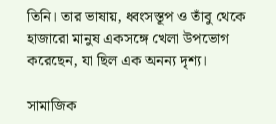তিনি। তার ভাষায়, ধ্বংসস্তূপ ও তাঁবু থেকে হাজারো মানুষ একসঙ্গে খেলা উপভোগ করেছেন, যা ছিল এক অনন্য দৃশ্য।

সামাজিক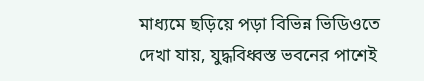মাধ্যমে ছড়িয়ে পড়া বিভিন্ন ভিডিওতে দেখা যায়, যুদ্ধবিধ্বস্ত ভবনের পাশেই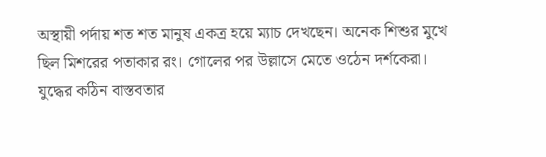অস্থায়ী পর্দায় শত শত মানুষ একত্র হয়ে ম্যাচ দেখছেন। অনেক শিশুর মুখে ছিল মিশরের পতাকার রং। গোলের পর উল্লাসে মেতে ওঠেন দর্শকেরা। যুদ্ধের কঠিন বাস্তবতার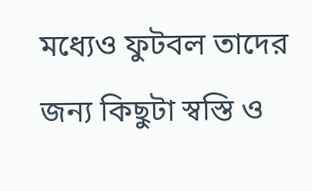মধ্যেও ফুটবল তাদের জন্য কিছুটা স্বস্তি ও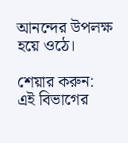আনন্দের উপলক্ষ হয়ে ওঠে।

শেয়ার করুন:
এই বিভাগের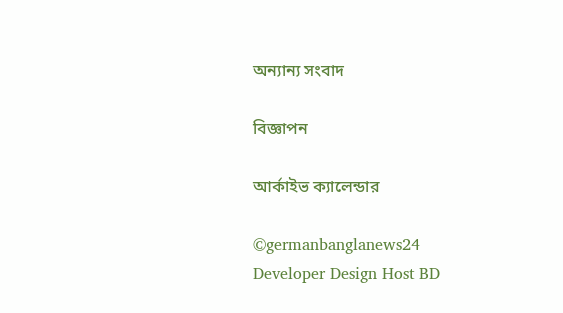অন্যান্য সংবাদ

বিজ্ঞাপন

আর্কাইভ ক্যালেন্ডার

©germanbanglanews24
Developer Design Host BD